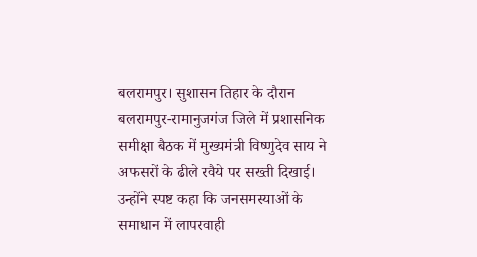बलरामपुर। सुशासन तिहार के दौरान बलरामपुर-रामानुजगंज जिले में प्रशासनिक समीक्षा बैठक में मुख्यमंत्री विष्णुदेव साय ने अफसरों के ढीले रवैये पर सख्ती दिखाई। उन्होंने स्पष्ट कहा कि जनसमस्याओं के समाधान में लापरवाही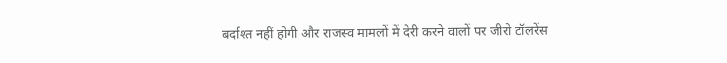बर्दाश्त नहीं होगी और राजस्व मामलों में देरी करने वालों पर जीरो टॉलरेंस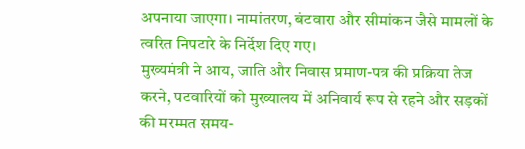अपनाया जाएगा। नामांतरण, बंटवारा और सीमांकन जैसे मामलों के त्वरित निपटारे के निर्देश दिए गए।
मुख्यमंत्री ने आय, जाति और निवास प्रमाण-पत्र की प्रक्रिया तेज करने, पटवारियों को मुख्यालय में अनिवार्य रूप से रहने और सड़कों की मरम्मत समय-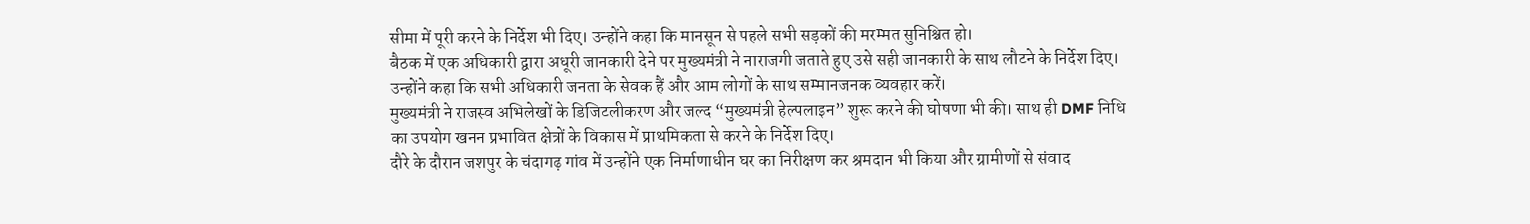सीमा में पूरी करने के निर्देश भी दिए। उन्होंने कहा कि मानसून से पहले सभी सड़कों की मरम्मत सुनिश्चित हो।
बैठक में एक अधिकारी द्वारा अधूरी जानकारी देने पर मुख्यमंत्री ने नाराजगी जताते हुए उसे सही जानकारी के साथ लौटने के निर्देश दिए। उन्होंने कहा कि सभी अधिकारी जनता के सेवक हैं और आम लोगों के साथ सम्मानजनक व्यवहार करें।
मुख्यमंत्री ने राजस्व अभिलेखों के डिजिटलीकरण और जल्द “मुख्यमंत्री हेल्पलाइन” शुरू करने की घोषणा भी की। साथ ही DMF निधि का उपयोग खनन प्रभावित क्षेत्रों के विकास में प्राथमिकता से करने के निर्देश दिए।
दौरे के दौरान जशपुर के चंदागढ़ गांव में उन्होंने एक निर्माणाधीन घर का निरीक्षण कर श्रमदान भी किया और ग्रामीणों से संवाद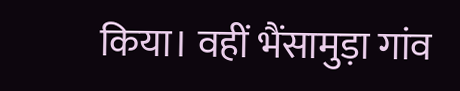किया। वहीं भैंसामुड़ा गांव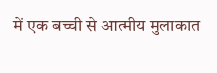में एक बच्ची से आत्मीय मुलाकात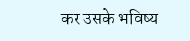कर उसके भविष्य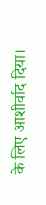के लिए आशीर्वाद दिया।